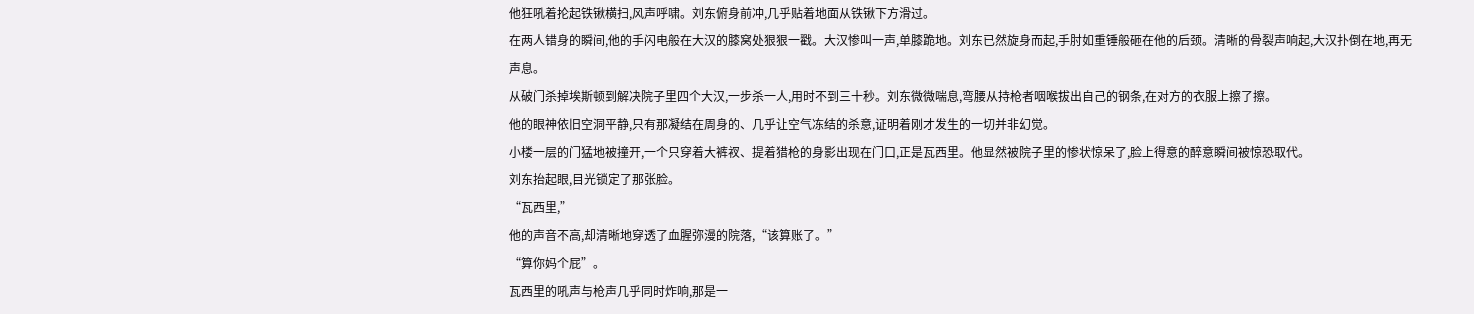他狂吼着抡起铁锹横扫,风声呼啸。刘东俯身前冲,几乎贴着地面从铁锹下方滑过。
在两人错身的瞬间,他的手闪电般在大汉的膝窝处狠狠一戳。大汉惨叫一声,单膝跪地。刘东已然旋身而起,手肘如重锤般砸在他的后颈。清晰的骨裂声响起,大汉扑倒在地,再无声息。
从破门杀掉埃斯顿到解决院子里四个大汉,一步杀一人,用时不到三十秒。刘东微微喘息,弯腰从持枪者咽喉拔出自己的钢条,在对方的衣服上擦了擦。
他的眼神依旧空洞平静,只有那凝结在周身的、几乎让空气冻结的杀意,证明着刚才发生的一切并非幻觉。
小楼一层的门猛地被撞开,一个只穿着大裤衩、提着猎枪的身影出现在门口,正是瓦西里。他显然被院子里的惨状惊呆了,脸上得意的醉意瞬间被惊恐取代。
刘东抬起眼,目光锁定了那张脸。
“瓦西里,”
他的声音不高,却清晰地穿透了血腥弥漫的院落,“该算账了。”
“算你妈个屁”。
瓦西里的吼声与枪声几乎同时炸响,那是一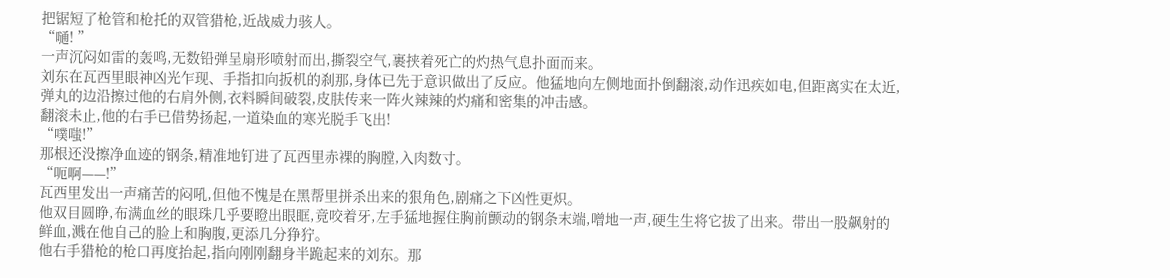把锯短了枪管和枪托的双管猎枪,近战威力骇人。
“嗵! ”
一声沉闷如雷的轰鸣,无数铅弹呈扇形喷射而出,撕裂空气,裹挟着死亡的灼热气息扑面而来。
刘东在瓦西里眼神凶光乍现、手指扣向扳机的刹那,身体已先于意识做出了反应。他猛地向左侧地面扑倒翻滚,动作迅疾如电,但距离实在太近,弹丸的边沿擦过他的右肩外侧,衣料瞬间破裂,皮肤传来一阵火辣辣的灼痛和密集的冲击感。
翻滚未止,他的右手已借势扬起,一道染血的寒光脱手飞出!
“噗嗤!”
那根还没擦净血迹的钢条,精准地钉进了瓦西里赤裸的胸膛,入肉数寸。
“呃啊——!”
瓦西里发出一声痛苦的闷吼,但他不愧是在黑帮里拼杀出来的狠角色,剧痛之下凶性更炽。
他双目圆睁,布满血丝的眼珠几乎要瞪出眼眶,竟咬着牙,左手猛地握住胸前颤动的钢条末端,噌地一声,硬生生将它拔了出来。带出一股飙射的鲜血,溅在他自己的脸上和胸腹,更添几分狰狞。
他右手猎枪的枪口再度抬起,指向刚刚翻身半跪起来的刘东。那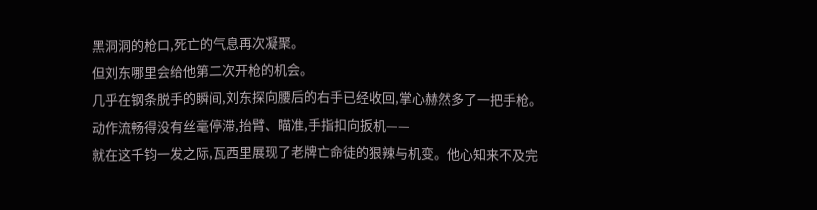黑洞洞的枪口,死亡的气息再次凝聚。
但刘东哪里会给他第二次开枪的机会。
几乎在钢条脱手的瞬间,刘东探向腰后的右手已经收回,掌心赫然多了一把手枪。动作流畅得没有丝毫停滞,抬臂、瞄准,手指扣向扳机——
就在这千钧一发之际,瓦西里展现了老牌亡命徒的狠辣与机变。他心知来不及完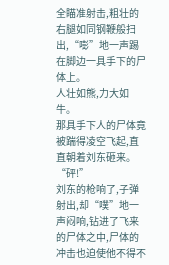全瞄准射击,粗壮的右腿如同钢鞭般扫出,“嘭”地一声踢在脚边一具手下的尸体上。
人壮如熊,力大如牛。
那具手下人的尸体竟被踹得凌空飞起,直直朝着刘东砸来。
“砰!”
刘东的枪响了,子弹射出,却“噗”地一声闷响,钻进了飞来的尸体之中,尸体的冲击也迫使他不得不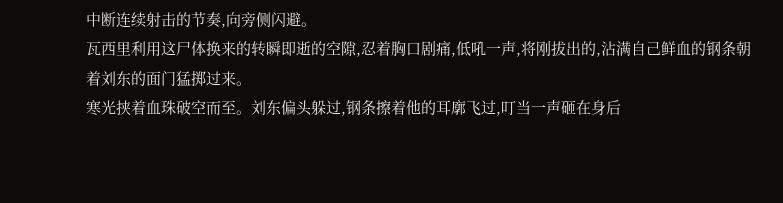中断连续射击的节奏,向旁侧闪避。
瓦西里利用这尸体换来的转瞬即逝的空隙,忍着胸口剧痛,低吼一声,将刚拔出的,沾满自己鲜血的钢条朝着刘东的面门猛掷过来。
寒光挟着血珠破空而至。刘东偏头躲过,钢条擦着他的耳廓飞过,叮当一声砸在身后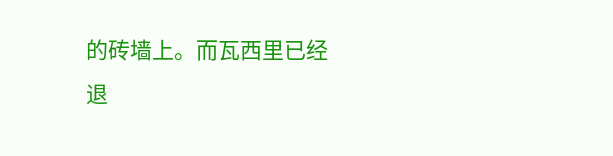的砖墙上。而瓦西里已经退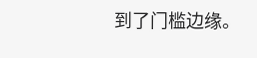到了门槛边缘。